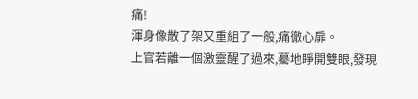痛!
渾身像散了架又重組了一般,痛徹心扉。
上官若離一個激靈醒了過來,驀地睜開雙眼,發現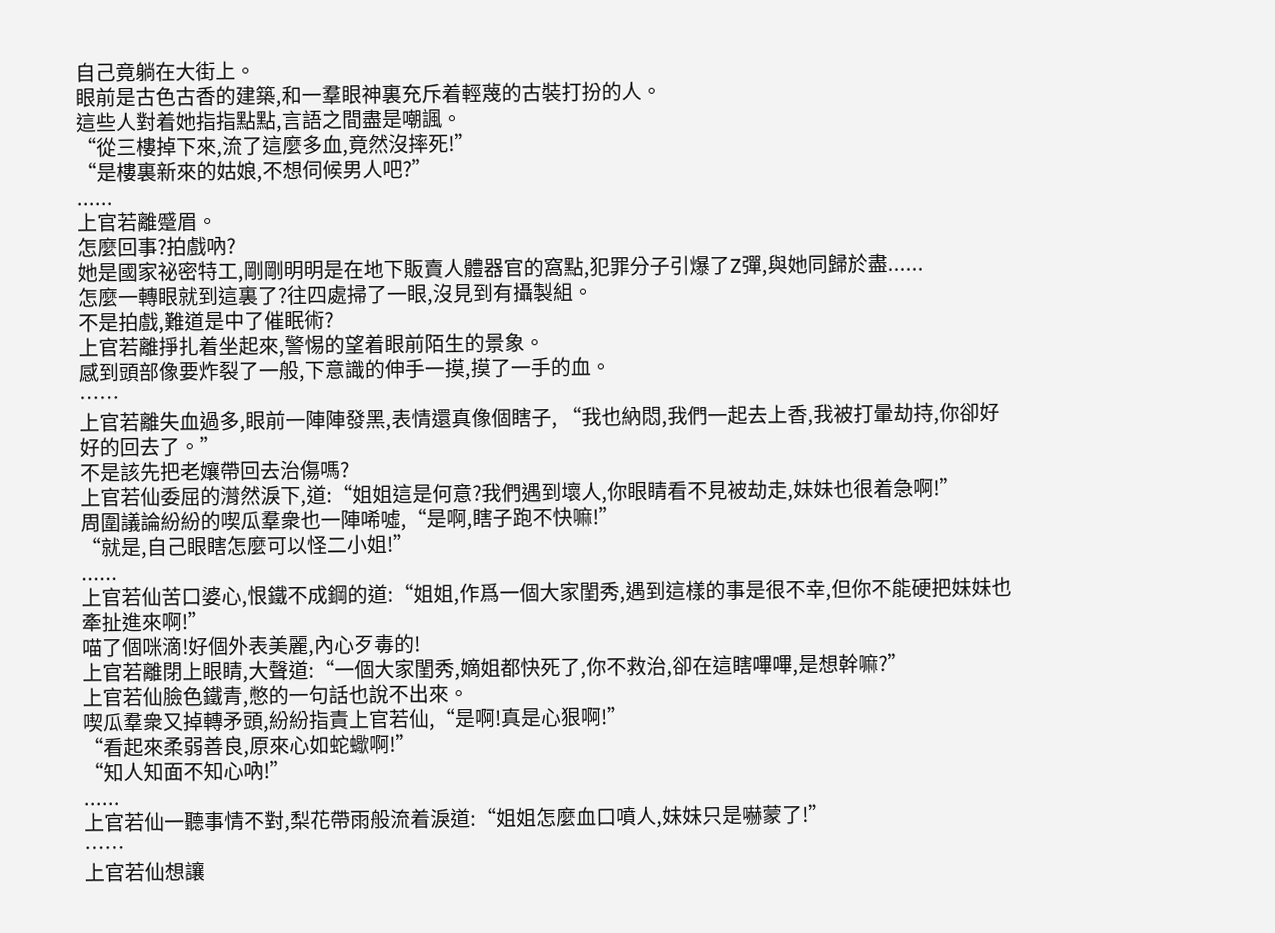自己竟躺在大街上。
眼前是古色古香的建築,和一羣眼神裏充斥着輕蔑的古裝打扮的人。
這些人對着她指指點點,言語之間盡是嘲諷。
“從三樓掉下來,流了這麼多血,竟然沒摔死!”
“是樓裏新來的姑娘,不想伺候男人吧?”
......
上官若離蹙眉。
怎麼回事?拍戲吶?
她是國家祕密特工,剛剛明明是在地下販賣人體器官的窩點,犯罪分子引爆了Z彈,與她同歸於盡......
怎麼一轉眼就到這裏了?往四處掃了一眼,沒見到有攝製組。
不是拍戲,難道是中了催眠術?
上官若離掙扎着坐起來,警惕的望着眼前陌生的景象。
感到頭部像要炸裂了一般,下意識的伸手一摸,摸了一手的血。
……
上官若離失血過多,眼前一陣陣發黑,表情還真像個瞎子, “我也納悶,我們一起去上香,我被打暈劫持,你卻好好的回去了。”
不是該先把老孃帶回去治傷嗎?
上官若仙委屈的潸然淚下,道:“姐姐這是何意?我們遇到壞人,你眼睛看不見被劫走,妹妹也很着急啊!”
周圍議論紛紛的喫瓜羣衆也一陣唏噓,“是啊,瞎子跑不快嘛!”
“就是,自己眼瞎怎麼可以怪二小姐!”
......
上官若仙苦口婆心,恨鐵不成鋼的道:“姐姐,作爲一個大家閨秀,遇到這樣的事是很不幸,但你不能硬把妹妹也牽扯進來啊!”
喵了個咪滴!好個外表美麗,內心歹毒的!
上官若離閉上眼睛,大聲道:“一個大家閨秀,嫡姐都快死了,你不救治,卻在這瞎嗶嗶,是想幹嘛?”
上官若仙臉色鐵青,憋的一句話也說不出來。
喫瓜羣衆又掉轉矛頭,紛紛指責上官若仙,“是啊!真是心狠啊!”
“看起來柔弱善良,原來心如蛇蠍啊!”
“知人知面不知心吶!”
......
上官若仙一聽事情不對,梨花帶雨般流着淚道:“姐姐怎麼血口噴人,妹妹只是嚇蒙了!”
……
上官若仙想讓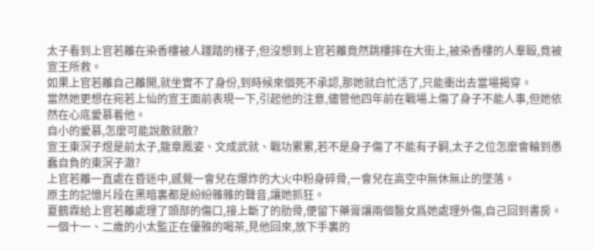太子看到上官若離在染香樓被人踐踏的樣子,但沒想到上官若離竟然跳樓摔在大街上,被染香樓的人羣毆,竟被宣王所救。
如果上官若離自己離開,就坐實不了身份,到時候來個死不承認,那她就白忙活了,只能衝出去當場揭穿。
當然她更想在宛若上仙的宣王面前表現一下,引起他的注意,儘管他四年前在戰場上傷了身子不能人事,但她依然在心底愛慕着他。
自小的愛慕,怎麼可能說散就散?
宣王東溟子煜是前太子,龍章鳳姿、文成武就、戰功累累,若不是身子傷了不能有子嗣,太子之位怎麼會輪到愚蠢自負的東溟子澈?
上官若離一直處在昏迷中,感覺一會兒在爆炸的大火中粉身碎骨,一會兒在高空中無休無止的墜落。
原主的記憶片段在黑暗裏都是紛紛雜雜的聲音,讓她抓狂。
夏鶴霖給上官若離處理了頭部的傷口,接上斷了的肋骨,便留下藥膏讓兩個醫女爲她處理外傷,自己回到書房。
一個十一、二歲的小太監正在優雅的喝茶,見他回來,放下手裏的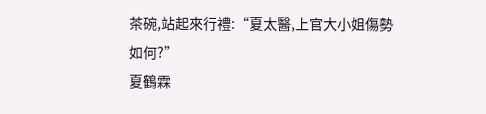茶碗,站起來行禮:“夏太醫,上官大小姐傷勢如何?”
夏鶴霖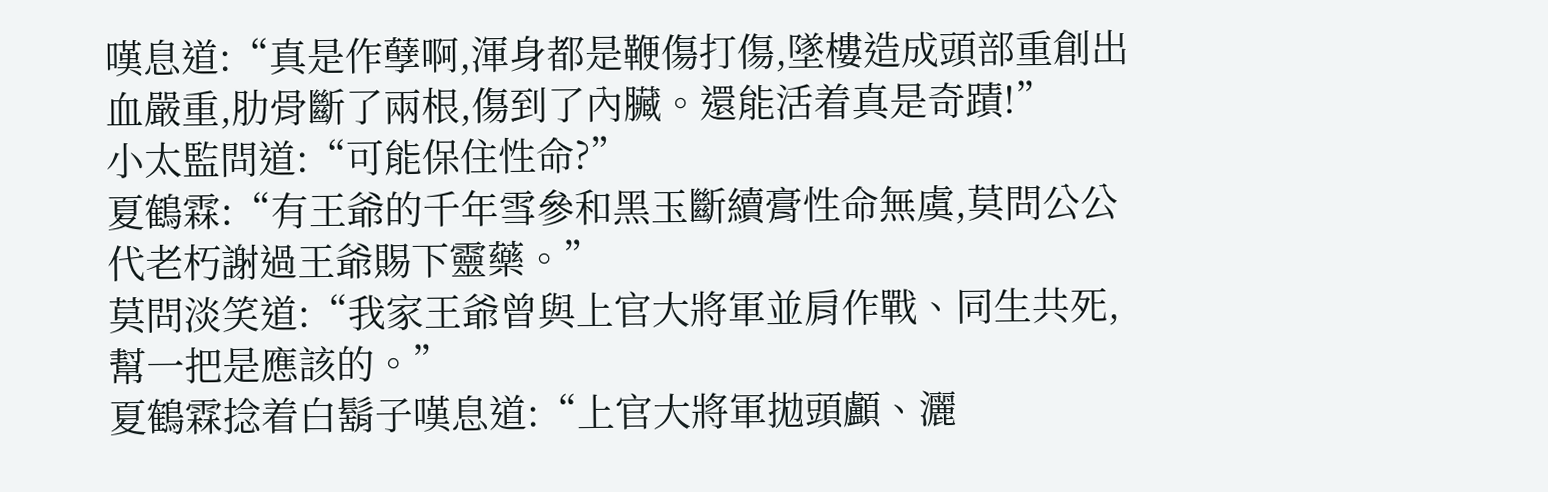嘆息道:“真是作孽啊,渾身都是鞭傷打傷,墜樓造成頭部重創出血嚴重,肋骨斷了兩根,傷到了內臟。還能活着真是奇蹟!”
小太監問道:“可能保住性命?”
夏鶴霖:“有王爺的千年雪參和黑玉斷續膏性命無虞,莫問公公代老朽謝過王爺賜下靈藥。”
莫問淡笑道:“我家王爺曾與上官大將軍並肩作戰、同生共死,幫一把是應該的。”
夏鶴霖捻着白鬍子嘆息道:“上官大將軍拋頭顱、灑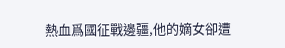熱血爲國征戰邊疆,他的嫡女卻遭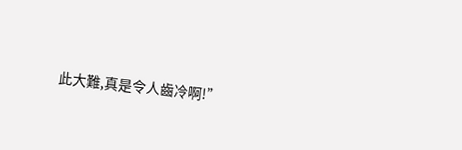此大難,真是令人齒冷啊!”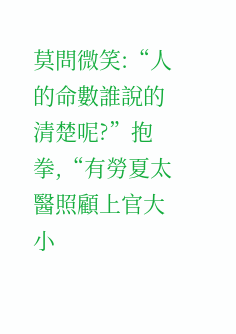莫問微笑:“人的命數誰說的清楚呢?”抱拳,“有勞夏太醫照顧上官大小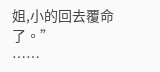姐,小的回去覆命了。”
……